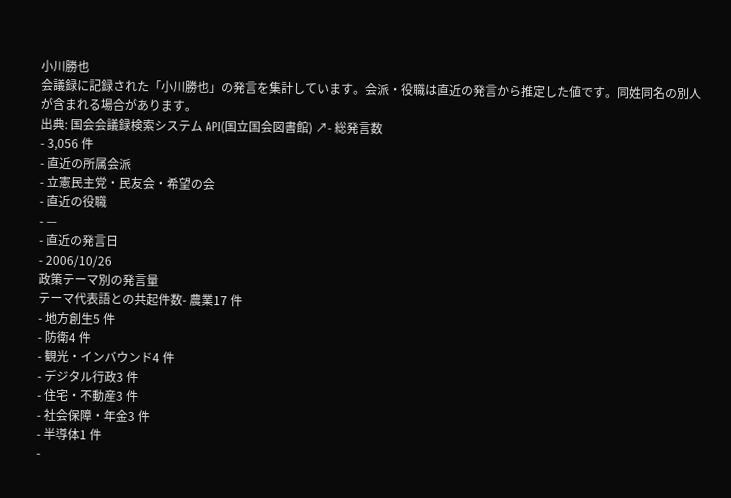小川勝也
会議録に記録された「小川勝也」の発言を集計しています。会派・役職は直近の発言から推定した値です。同姓同名の別人が含まれる場合があります。
出典: 国会会議録検索システム API(国立国会図書館) ↗- 総発言数
- 3,056 件
- 直近の所属会派
- 立憲民主党・民友会・希望の会
- 直近の役職
- —
- 直近の発言日
- 2006/10/26
政策テーマ別の発言量
テーマ代表語との共起件数- 農業17 件
- 地方創生5 件
- 防衛4 件
- 観光・インバウンド4 件
- デジタル行政3 件
- 住宅・不動産3 件
- 社会保障・年金3 件
- 半導体1 件
-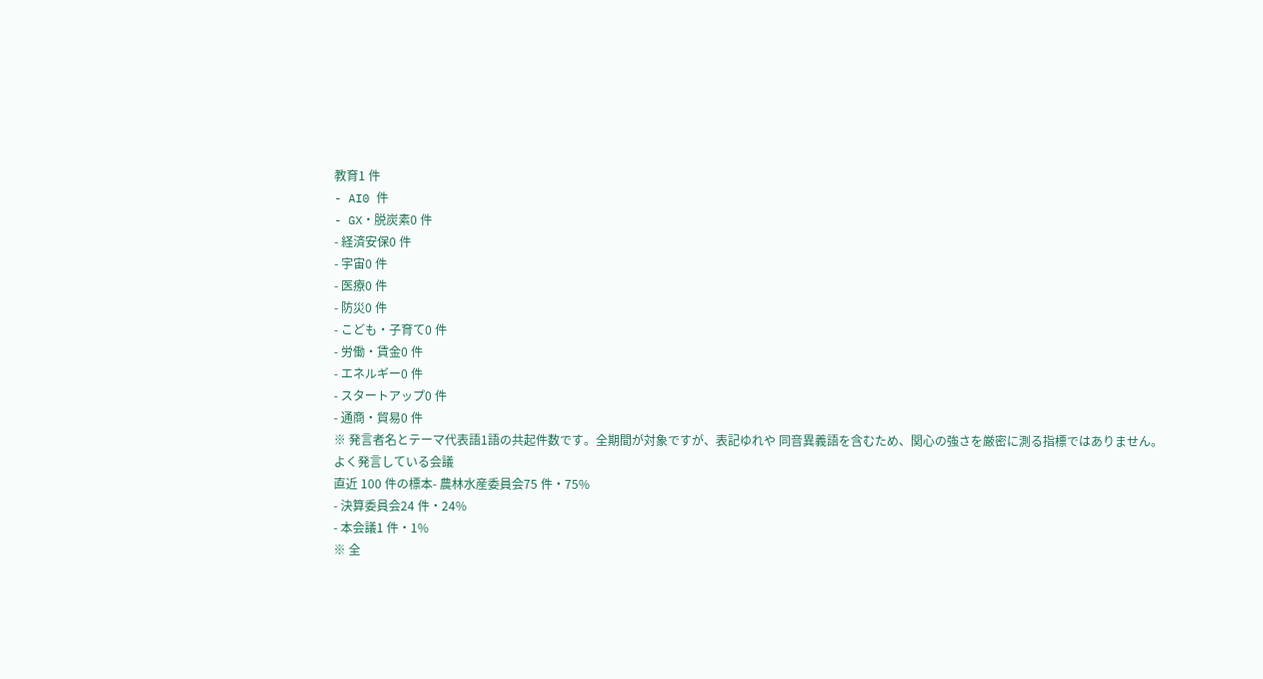教育1 件
- AI0 件
- GX・脱炭素0 件
- 経済安保0 件
- 宇宙0 件
- 医療0 件
- 防災0 件
- こども・子育て0 件
- 労働・賃金0 件
- エネルギー0 件
- スタートアップ0 件
- 通商・貿易0 件
※ 発言者名とテーマ代表語1語の共起件数です。全期間が対象ですが、表記ゆれや 同音異義語を含むため、関心の強さを厳密に測る指標ではありません。
よく発言している会議
直近 100 件の標本- 農林水産委員会75 件・75%
- 決算委員会24 件・24%
- 本会議1 件・1%
※ 全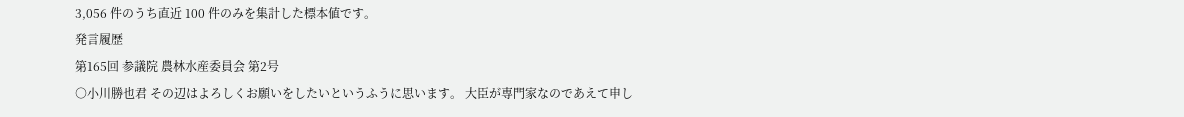3,056 件のうち直近 100 件のみを集計した標本値です。
発言履歴
第165回 参議院 農林水産委員会 第2号
○小川勝也君 その辺はよろしくお願いをしたいというふうに思います。 大臣が専門家なのであえて申し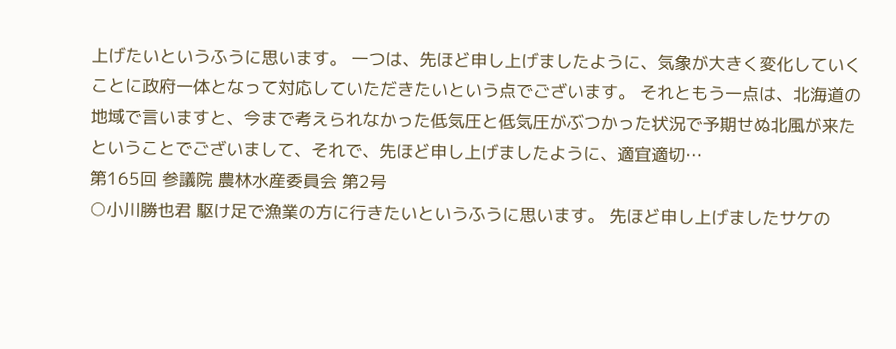上げたいというふうに思います。 一つは、先ほど申し上げましたように、気象が大きく変化していくことに政府一体となって対応していただきたいという点でございます。 それともう一点は、北海道の地域で言いますと、今まで考えられなかった低気圧と低気圧がぶつかった状況で予期せぬ北風が来たということでございまして、それで、先ほど申し上げましたように、適宜適切…
第165回 参議院 農林水産委員会 第2号
○小川勝也君 駆け足で漁業の方に行きたいというふうに思います。 先ほど申し上げましたサケの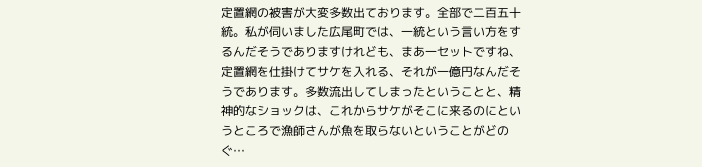定置網の被害が大変多数出ております。全部で二百五十統。私が伺いました広尾町では、一統という言い方をするんだそうでありますけれども、まあ一セットですね、定置網を仕掛けてサケを入れる、それが一億円なんだそうであります。多数流出してしまったということと、精神的なショックは、これからサケがそこに来るのにというところで漁師さんが魚を取らないということがどのぐ…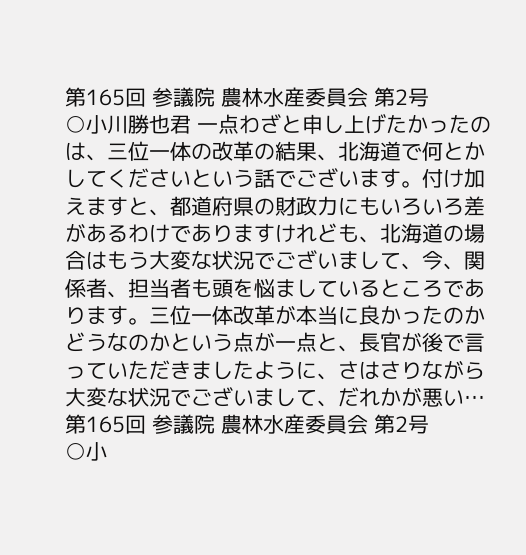第165回 参議院 農林水産委員会 第2号
○小川勝也君 一点わざと申し上げたかったのは、三位一体の改革の結果、北海道で何とかしてくださいという話でございます。付け加えますと、都道府県の財政力にもいろいろ差があるわけでありますけれども、北海道の場合はもう大変な状況でございまして、今、関係者、担当者も頭を悩ましているところであります。三位一体改革が本当に良かったのかどうなのかという点が一点と、長官が後で言っていただきましたように、さはさりながら大変な状況でございまして、だれかが悪い…
第165回 参議院 農林水産委員会 第2号
○小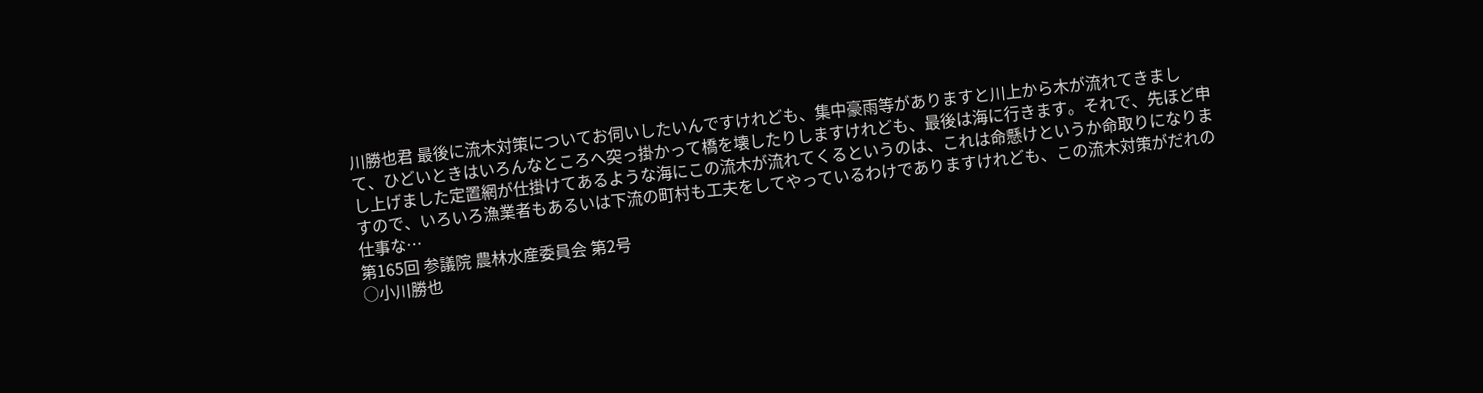川勝也君 最後に流木対策についてお伺いしたいんですけれども、集中豪雨等がありますと川上から木が流れてきまして、ひどいときはいろんなところへ突っ掛かって橋を壊したりしますけれども、最後は海に行きます。それで、先ほど申し上げました定置網が仕掛けてあるような海にこの流木が流れてくるというのは、これは命懸けというか命取りになりますので、いろいろ漁業者もあるいは下流の町村も工夫をしてやっているわけでありますけれども、この流木対策がだれの仕事な…
第165回 参議院 農林水産委員会 第2号
○小川勝也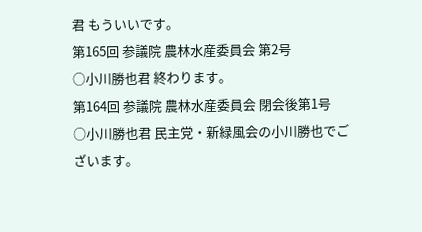君 もういいです。
第165回 参議院 農林水産委員会 第2号
○小川勝也君 終わります。
第164回 参議院 農林水産委員会 閉会後第1号
○小川勝也君 民主党・新緑風会の小川勝也でございます。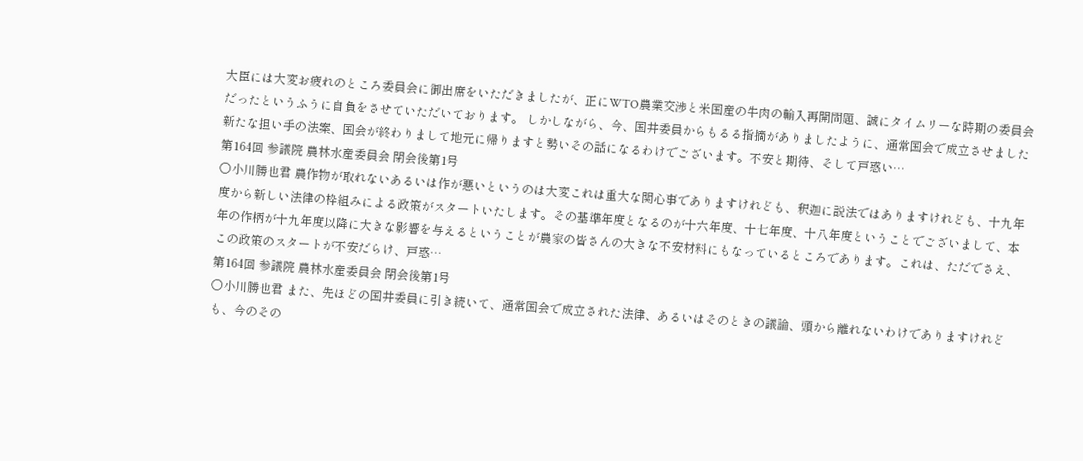大臣には大変お疲れのところ委員会に御出席をいただきましたが、正にWTO農業交渉と米国産の牛肉の輸入再開問題、誠にタイムリーな時期の委員会だったというふうに自負をさせていただいております。 しかしながら、今、国井委員からもるる指摘がありましたように、通常国会で成立させました新たな担い手の法案、国会が終わりまして地元に帰りますと勢いその話になるわけでございます。不安と期待、そして戸惑い…
第164回 参議院 農林水産委員会 閉会後第1号
○小川勝也君 農作物が取れないあるいは作が悪いというのは大変これは重大な関心事でありますけれども、釈迦に説法ではありますけれども、十九年度から新しい法律の枠組みによる政策がスタートいたします。その基準年度となるのが十六年度、十七年度、十八年度ということでございまして、本年の作柄が十九年度以降に大きな影響を与えるということが農家の皆さんの大きな不安材料にもなっているところであります。これは、ただでさえ、この政策のスタートが不安だらけ、戸惑…
第164回 参議院 農林水産委員会 閉会後第1号
○小川勝也君 また、先ほどの国井委員に引き続いて、通常国会で成立された法律、あるいはそのときの議論、頭から離れないわけでありますけれども、今のその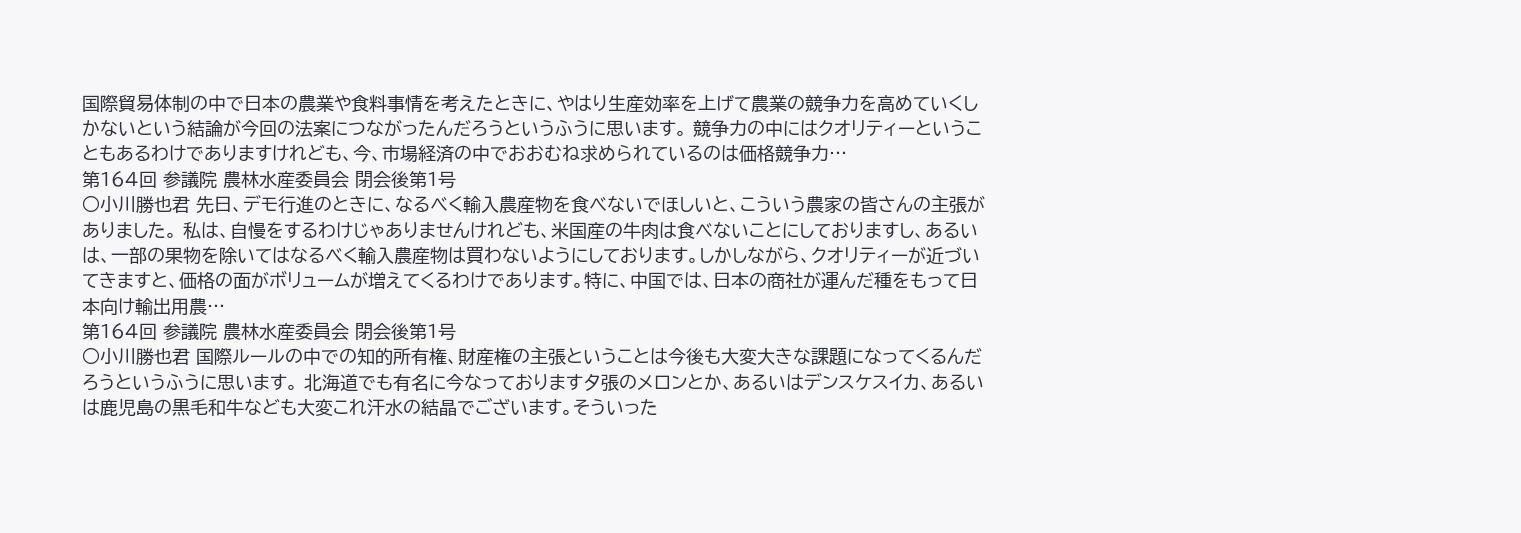国際貿易体制の中で日本の農業や食料事情を考えたときに、やはり生産効率を上げて農業の競争力を高めていくしかないという結論が今回の法案につながったんだろうというふうに思います。 競争力の中にはクオリティーということもあるわけでありますけれども、今、市場経済の中でおおむね求められているのは価格競争力…
第164回 参議院 農林水産委員会 閉会後第1号
○小川勝也君 先日、デモ行進のときに、なるべく輸入農産物を食べないでほしいと、こういう農家の皆さんの主張がありました。 私は、自慢をするわけじゃありませんけれども、米国産の牛肉は食べないことにしておりますし、あるいは、一部の果物を除いてはなるべく輸入農産物は買わないようにしております。しかしながら、クオリティーが近づいてきますと、価格の面がボリュームが増えてくるわけであります。特に、中国では、日本の商社が運んだ種をもって日本向け輸出用農…
第164回 参議院 農林水産委員会 閉会後第1号
○小川勝也君 国際ルールの中での知的所有権、財産権の主張ということは今後も大変大きな課題になってくるんだろうというふうに思います。 北海道でも有名に今なっております夕張のメロンとか、あるいはデンスケスイカ、あるいは鹿児島の黒毛和牛なども大変これ汗水の結晶でございます。そういった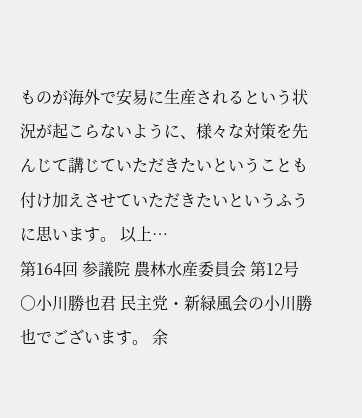ものが海外で安易に生産されるという状況が起こらないように、様々な対策を先んじて講じていただきたいということも付け加えさせていただきたいというふうに思います。 以上…
第164回 参議院 農林水産委員会 第12号
○小川勝也君 民主党・新緑風会の小川勝也でございます。 余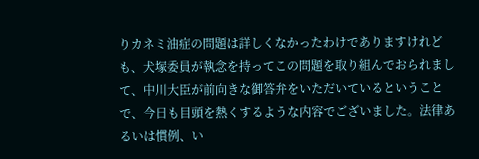りカネミ油症の問題は詳しくなかったわけでありますけれども、犬塚委員が執念を持ってこの問題を取り組んでおられまして、中川大臣が前向きな御答弁をいただいているということで、今日も目頭を熱くするような内容でございました。法律あるいは慣例、い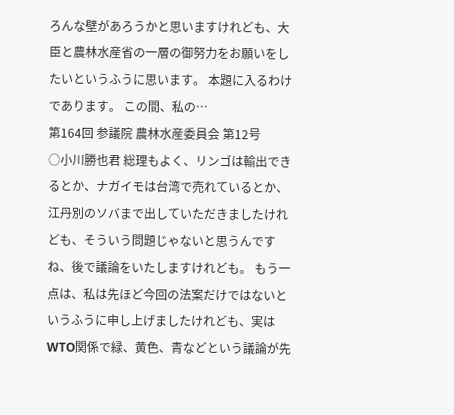ろんな壁があろうかと思いますけれども、大臣と農林水産省の一層の御努力をお願いをしたいというふうに思います。 本題に入るわけであります。 この間、私の…
第164回 参議院 農林水産委員会 第12号
○小川勝也君 総理もよく、リンゴは輸出できるとか、ナガイモは台湾で売れているとか、江丹別のソバまで出していただきましたけれども、そういう問題じゃないと思うんですね、後で議論をいたしますけれども。 もう一点は、私は先ほど今回の法案だけではないというふうに申し上げましたけれども、実はWTO関係で緑、黄色、青などという議論が先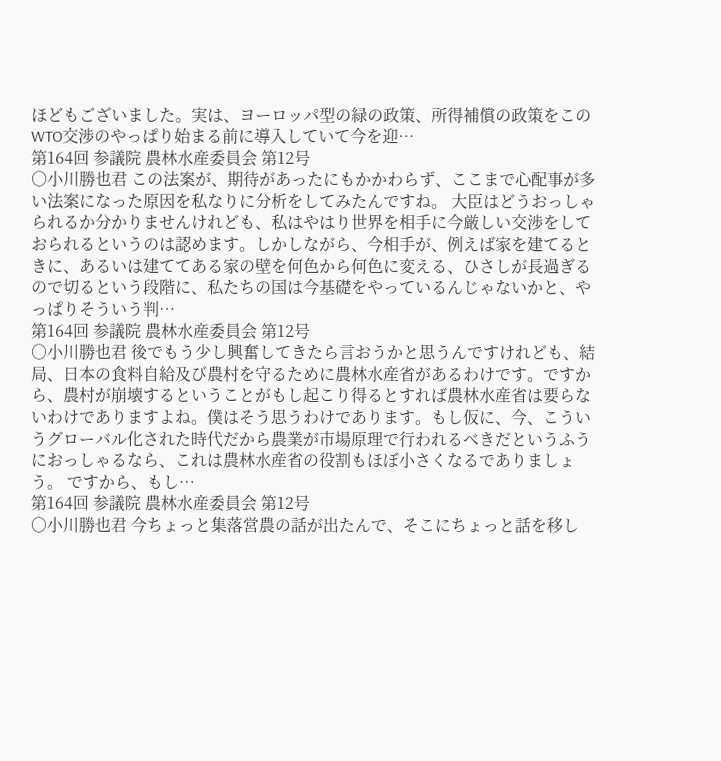ほどもございました。実は、ヨーロッパ型の緑の政策、所得補償の政策をこのWTO交渉のやっぱり始まる前に導入していて今を迎…
第164回 参議院 農林水産委員会 第12号
○小川勝也君 この法案が、期待があったにもかかわらず、ここまで心配事が多い法案になった原因を私なりに分析をしてみたんですね。 大臣はどうおっしゃられるか分かりませんけれども、私はやはり世界を相手に今厳しい交渉をしておられるというのは認めます。しかしながら、今相手が、例えば家を建てるときに、あるいは建ててある家の壁を何色から何色に変える、ひさしが長過ぎるので切るという段階に、私たちの国は今基礎をやっているんじゃないかと、やっぱりそういう判…
第164回 参議院 農林水産委員会 第12号
○小川勝也君 後でもう少し興奮してきたら言おうかと思うんですけれども、結局、日本の食料自給及び農村を守るために農林水産省があるわけです。ですから、農村が崩壊するということがもし起こり得るとすれば農林水産省は要らないわけでありますよね。僕はそう思うわけであります。もし仮に、今、こういうグローバル化された時代だから農業が市場原理で行われるべきだというふうにおっしゃるなら、これは農林水産省の役割もほぼ小さくなるでありましょう。 ですから、もし…
第164回 参議院 農林水産委員会 第12号
○小川勝也君 今ちょっと集落営農の話が出たんで、そこにちょっと話を移し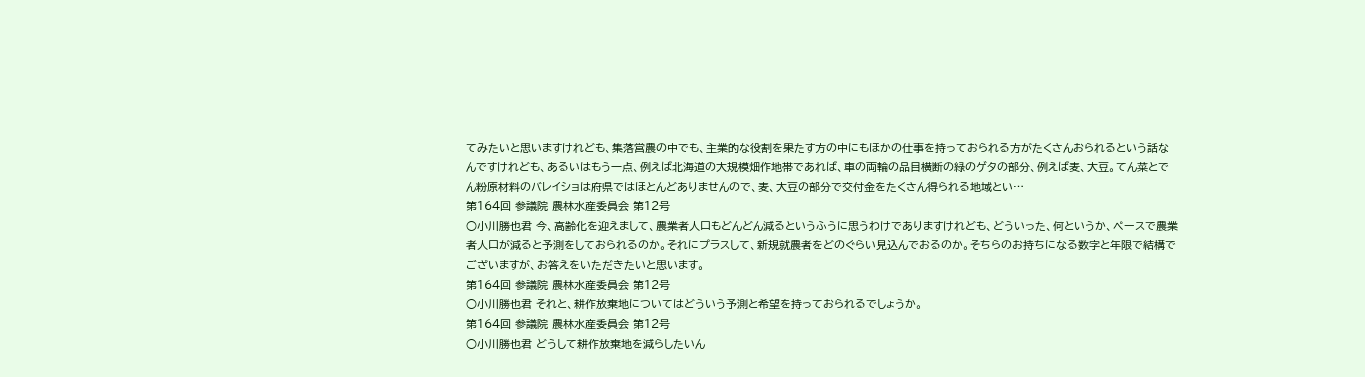てみたいと思いますけれども、集落営農の中でも、主業的な役割を果たす方の中にもほかの仕事を持っておられる方がたくさんおられるという話なんですけれども、あるいはもう一点、例えば北海道の大規模畑作地帯であれば、車の両輪の品目横断の緑のゲタの部分、例えば麦、大豆。てん菜とでん粉原材料のバレイショは府県ではほとんどありませんので、麦、大豆の部分で交付金をたくさん得られる地域とい…
第164回 参議院 農林水産委員会 第12号
○小川勝也君 今、高齢化を迎えまして、農業者人口もどんどん減るというふうに思うわけでありますけれども、どういった、何というか、ペースで農業者人口が減ると予測をしておられるのか。それにプラスして、新規就農者をどのぐらい見込んでおるのか。そちらのお持ちになる数字と年限で結構でございますが、お答えをいただきたいと思います。
第164回 参議院 農林水産委員会 第12号
○小川勝也君 それと、耕作放棄地についてはどういう予測と希望を持っておられるでしょうか。
第164回 参議院 農林水産委員会 第12号
○小川勝也君 どうして耕作放棄地を減らしたいん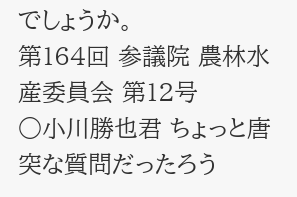でしょうか。
第164回 参議院 農林水産委員会 第12号
○小川勝也君 ちょっと唐突な質問だったろう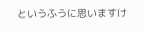というふうに思いますけ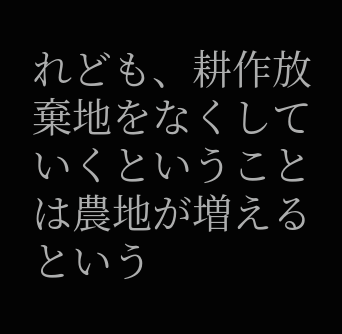れども、耕作放棄地をなくしていくということは農地が増えるという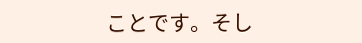ことです。そし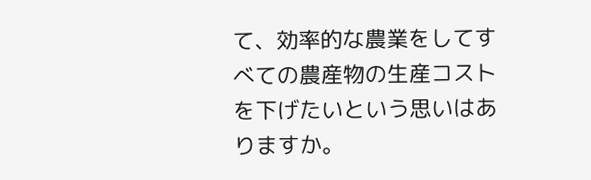て、効率的な農業をしてすべての農産物の生産コストを下げたいという思いはありますか。